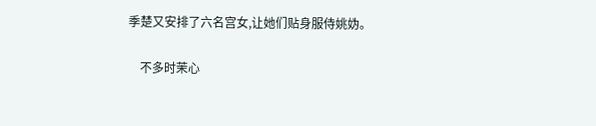季楚又安排了六名宫女,让她们贴身服侍姚妫。

    不多时茉心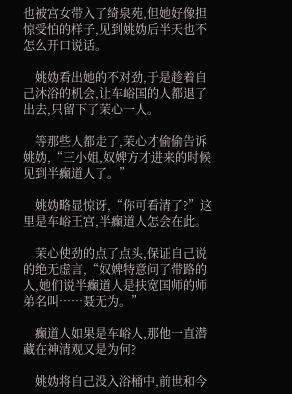也被宫女带入了绮泉苑,但她好像担惊受怕的样子,见到姚妫后半天也不怎么开口说话。

    姚妫看出她的不对劲,于是趁着自己沐浴的机会,让车峪国的人都退了出去,只留下了茉心一人。

    等那些人都走了,茉心才偷偷告诉姚妫,“三小姐,奴婢方才进来的时候见到半癫道人了。”

    姚妫略显惊讶,“你可看清了?”这里是车峪王宫,半癫道人怎会在此。

    茉心使劲的点了点头,保证自己说的绝无虚言,“奴婢特意问了带路的人,她们说半癫道人是扶宽国师的师弟名叫……聂无为。”

    癫道人如果是车峪人,那他一直潜藏在神清观又是为何?

    姚妫将自己没入浴桶中,前世和今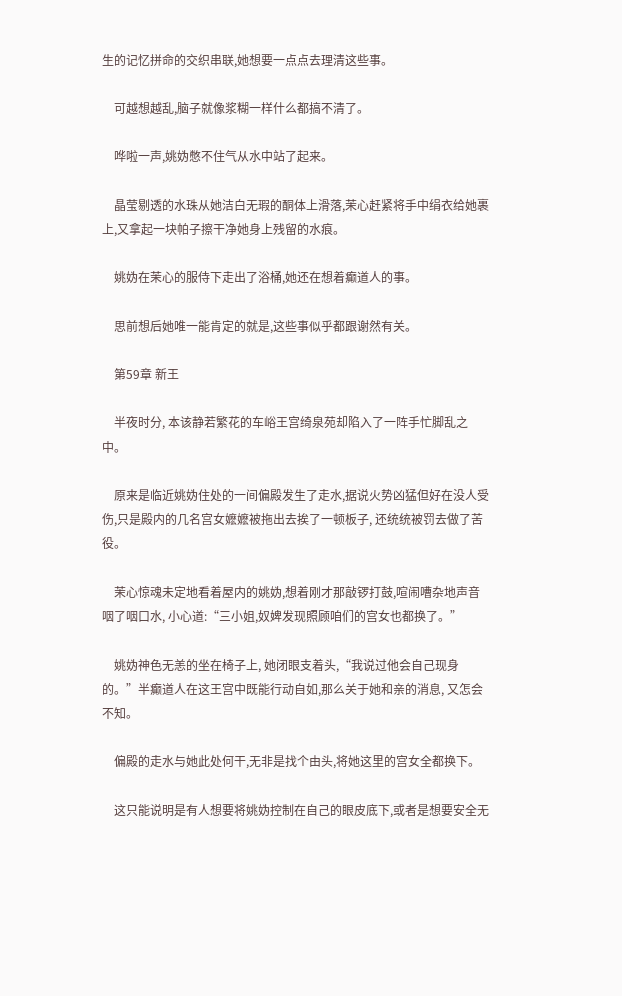生的记忆拼命的交织串联,她想要一点点去理清这些事。

    可越想越乱,脑子就像浆糊一样什么都搞不清了。

    哗啦一声,姚妫憋不住气从水中站了起来。

    晶莹剔透的水珠从她洁白无瑕的酮体上滑落,茉心赶紧将手中绢衣给她裹上,又拿起一块帕子擦干净她身上残留的水痕。

    姚妫在茉心的服侍下走出了浴桶,她还在想着癫道人的事。

    思前想后她唯一能肯定的就是,这些事似乎都跟谢然有关。

    第59章 新王

    半夜时分, 本该静若繁花的车峪王宫绮泉苑却陷入了一阵手忙脚乱之中。

    原来是临近姚妫住处的一间偏殿发生了走水,据说火势凶猛但好在没人受伤,只是殿内的几名宫女嬷嬷被拖出去挨了一顿板子, 还统统被罚去做了苦役。

    茉心惊魂未定地看着屋内的姚妫,想着刚才那敲锣打鼓,喧闹嘈杂地声音咽了咽口水, 小心道:“三小姐,奴婢发现照顾咱们的宫女也都换了。”

    姚妫神色无恙的坐在椅子上, 她闭眼支着头,“我说过他会自己现身的。”半癫道人在这王宫中既能行动自如,那么关于她和亲的消息, 又怎会不知。

    偏殿的走水与她此处何干,无非是找个由头,将她这里的宫女全都换下。

    这只能说明是有人想要将姚妫控制在自己的眼皮底下,或者是想要安全无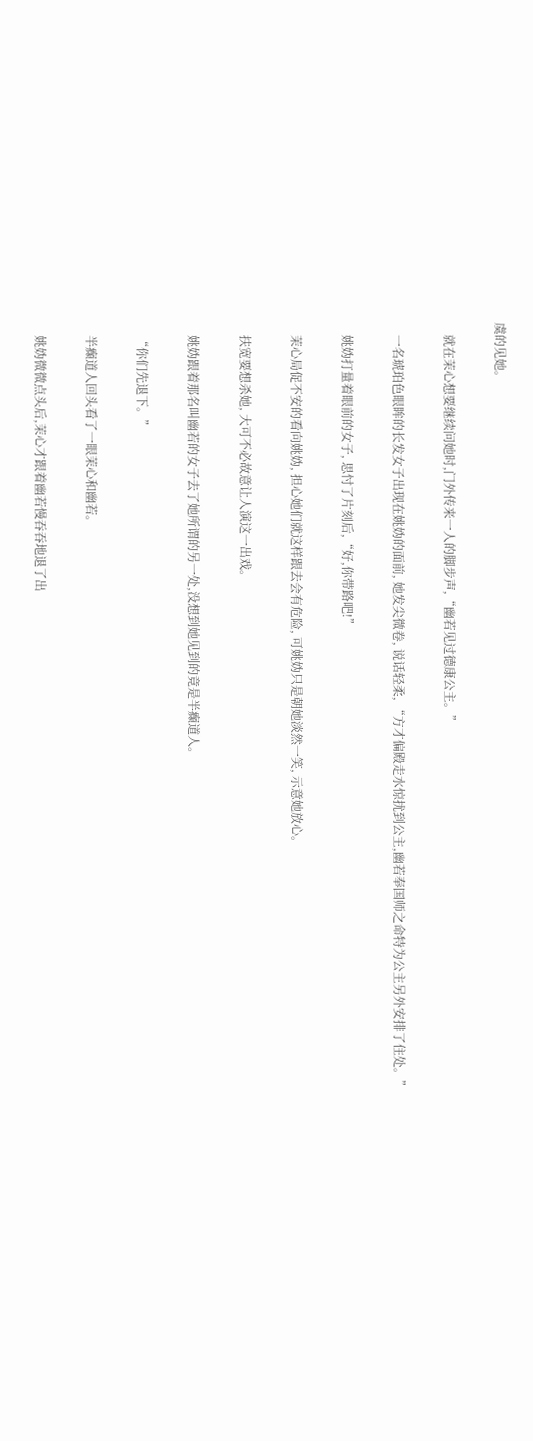虞的见她。

    就在茉心想要继续问她时,门外传来一人的脚步声,“幽若见过德康公主。”

    一名琥珀色眼眸的长发女子出现在姚妫的面前, 她发尖微卷, 说话轻柔, “方才偏殿走水惊扰到公主,幽若奉国师之命特为公主另外安排了住处。”

    姚妫打量着眼前的女子, 思忖了片刻后,“好,你带路吧!”

    茉心局促不安的看向姚妫, 担心她们就这样跟去会有危险, 可姚妫只是朝她淡然一笑, 示意她放心。

    扶宽要想杀她, 大可不必故意让人演这一出戏。

    姚妫跟着那名叫幽若的女子去了她所谓的另一处,没想到她见到的竟是半癫道人。

    “你们先退下。”

    半癫道人回头看了一眼茉心和幽若。

    姚妫微微点头后,茉心才跟着幽若慢吞吞地退了出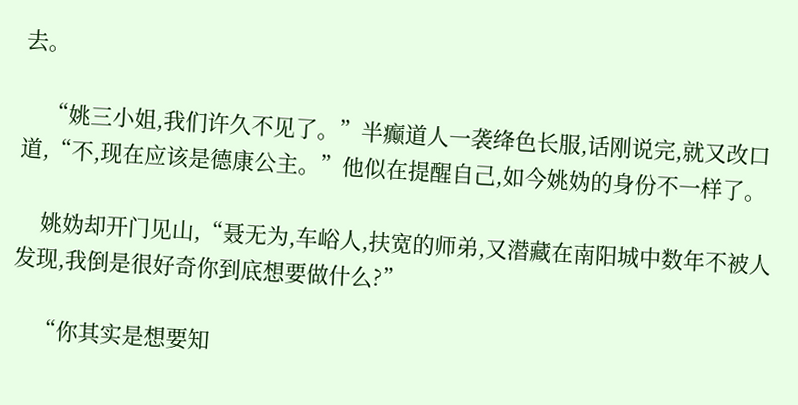去。

    “姚三小姐,我们许久不见了。”半癫道人一袭绛色长服,话刚说完,就又改口道,“不,现在应该是德康公主。”他似在提醒自己,如今姚妫的身份不一样了。

    姚妫却开门见山,“聂无为,车峪人,扶宽的师弟,又潜藏在南阳城中数年不被人发现,我倒是很好奇你到底想要做什么?”

    “你其实是想要知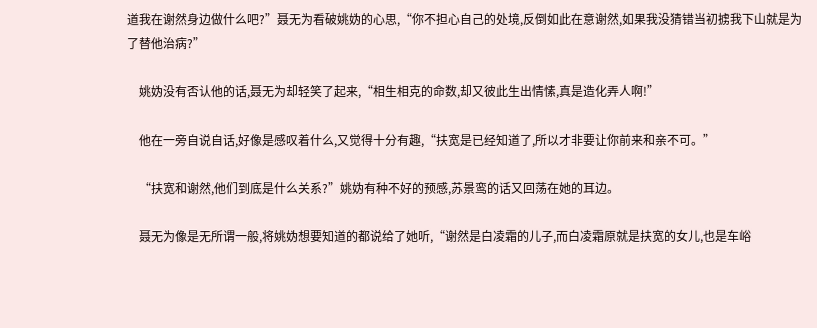道我在谢然身边做什么吧?”聂无为看破姚妫的心思,“你不担心自己的处境,反倒如此在意谢然,如果我没猜错当初掳我下山就是为了替他治病?”

    姚妫没有否认他的话,聂无为却轻笑了起来,“相生相克的命数,却又彼此生出情愫,真是造化弄人啊!”

    他在一旁自说自话,好像是感叹着什么,又觉得十分有趣,“扶宽是已经知道了,所以才非要让你前来和亲不可。”

    “扶宽和谢然,他们到底是什么关系?”姚妫有种不好的预感,苏景鸾的话又回荡在她的耳边。

    聂无为像是无所谓一般,将姚妫想要知道的都说给了她听,“谢然是白凌霜的儿子,而白凌霜原就是扶宽的女儿,也是车峪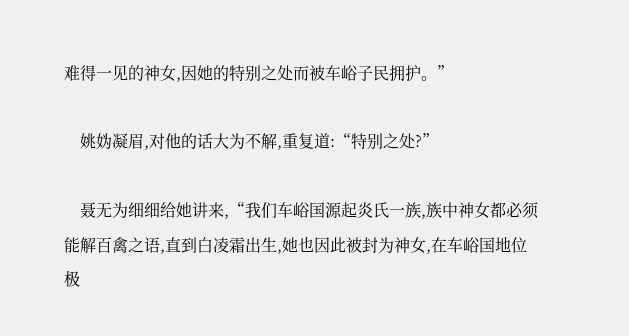难得一见的神女,因她的特别之处而被车峪子民拥护。”

    姚妫凝眉,对他的话大为不解,重复道:“特别之处?”

    聂无为细细给她讲来,“我们车峪国源起炎氏一族,族中神女都必须能解百禽之语,直到白凌霜出生,她也因此被封为神女,在车峪国地位极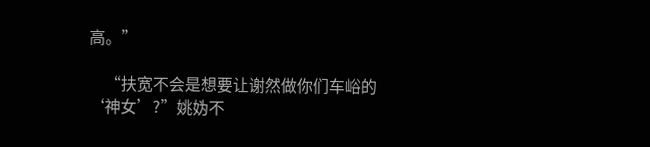高。”

    “扶宽不会是想要让谢然做你们车峪的‘神女’?”姚妫不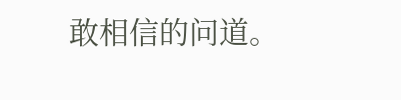敢相信的问道。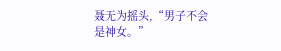聂无为摇头,“男子不会是神女。”